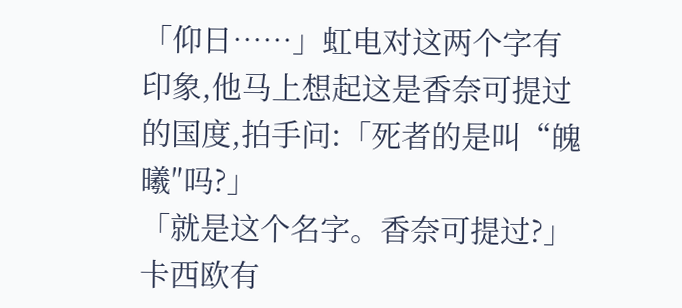「仰日……」虹电对这两个字有印象,他马上想起这是香奈可提过的国度,拍手问:「死者的是叫“魄曦″吗?」
「就是这个名字。香奈可提过?」卡西欧有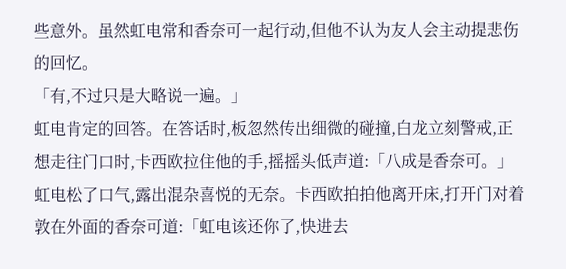些意外。虽然虹电常和香奈可一起行动,但他不认为友人会主动提悲伤的回忆。
「有,不过只是大略说一遍。」
虹电肯定的回答。在答话时,板忽然传出细微的碰撞,白龙立刻警戒,正想走往门口时,卡西欧拉住他的手,摇摇头低声道:「八成是香奈可。」
虹电松了口气,露出混杂喜悦的无奈。卡西欧拍拍他离开床,打开门对着敦在外面的香奈可道:「虹电该还你了,快进去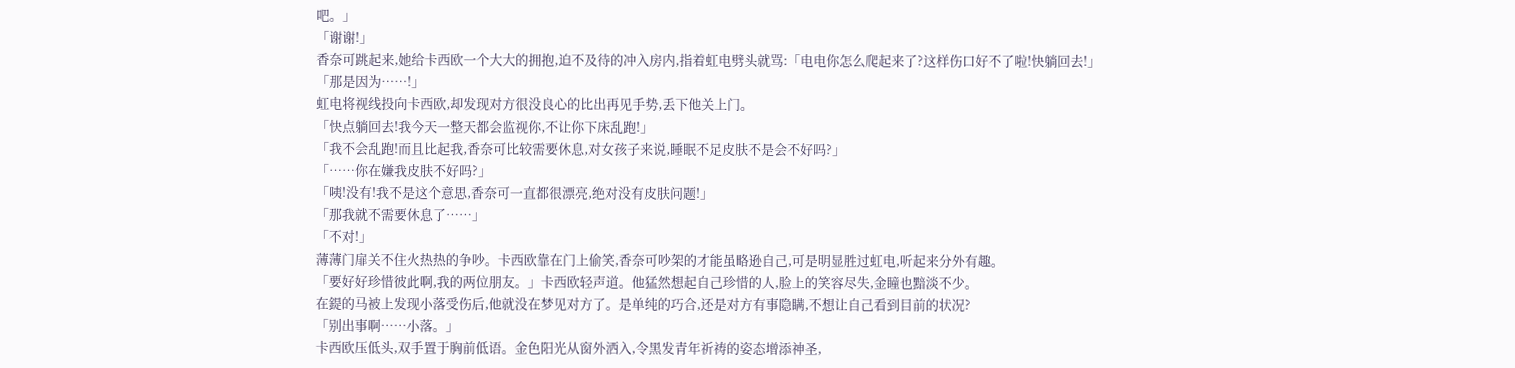吧。」
「谢谢!」
香奈可跳起来,她给卡西欧一个大大的拥抱,迫不及待的冲入房内,指着虹电劈头就骂:「电电你怎么爬起来了?这样伤口好不了啦!快躺回去!」
「那是因为……!」
虹电将视线投向卡西欧,却发现对方很没良心的比出再见手势,丢下他关上门。
「快点躺回去!我今天一整天都会监视你,不让你下床乱跑!」
「我不会乱跑!而且比起我,香奈可比较需要休息,对女孩子来说,睡眠不足皮肤不是会不好吗?」
「……你在嫌我皮肤不好吗?」
「咦!没有!我不是这个意思,香奈可一直都很漂亮,绝对没有皮肤问题!」
「那我就不需要休息了……」
「不对!」
薄薄门扉关不住火热热的争吵。卡西欧靠在门上偷笑,香奈可吵架的才能虽略逊自己,可是明显胜过虹电,听起来分外有趣。
「要好好珍惜彼此啊,我的两位朋友。」卡西欧轻声道。他猛然想起自己珍惜的人,脸上的笑容尽失,金瞳也黯淡不少。
在鍉的马被上发现小落受伤后,他就没在梦见对方了。是单纯的巧合,还是对方有事隐瞒,不想让自己看到目前的状况?
「别出事啊……小落。」
卡西欧压低头,双手置于胸前低语。金色阳光从窗外洒入,令黑发青年祈祷的姿态增添神圣,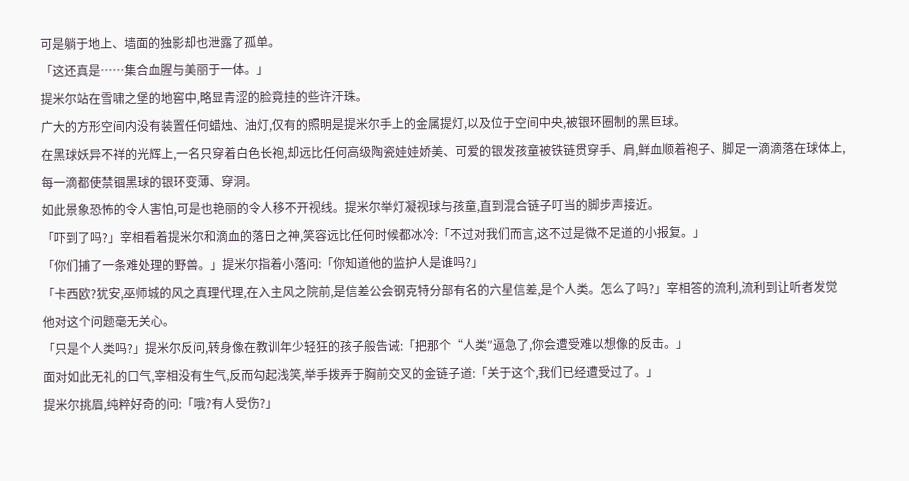可是躺于地上、墙面的独影却也泄露了孤单。
「这还真是……集合血腥与美丽于一体。」
提米尔站在雪啸之堡的地窖中,略显青涩的脸竟挂的些许汗珠。
广大的方形空间内没有装置任何蜡烛、油灯,仅有的照明是提米尔手上的金属提灯,以及位于空间中央,被银环圈制的黑巨球。
在黑球妖异不祥的光辉上,一名只穿着白色长袍,却远比任何高级陶瓷娃娃娇美、可爱的银发孩童被铁链贯穿手、肩,鲜血顺着袍子、脚足一滴滴落在球体上,每一滴都使禁锢黑球的银环变薄、穿洞。
如此景象恐怖的令人害怕,可是也艳丽的令人移不开视线。提米尔举灯凝视球与孩童,直到混合链子叮当的脚步声接近。
「吓到了吗?」宰相看着提米尔和滴血的落日之神,笑容远比任何时候都冰冷:「不过对我们而言,这不过是微不足道的小报复。」
「你们捕了一条难处理的野兽。」提米尔指着小落问:「你知道他的监护人是谁吗?」
「卡西欧?犹安,巫师城的风之真理代理,在入主风之院前,是信差公会钢克特分部有名的六星信差,是个人类。怎么了吗?」宰相答的流利,流利到让听者发觉他对这个问题毫无关心。
「只是个人类吗?」提米尔反问,转身像在教训年少轻狂的孩子般告诫:「把那个“人类″逼急了,你会遭受难以想像的反击。」
面对如此无礼的口气,宰相没有生气,反而勾起浅笑,举手拨弄于胸前交叉的金链子道:「关于这个,我们已经遭受过了。」
提米尔挑眉,纯粹好奇的问:「哦?有人受伤?」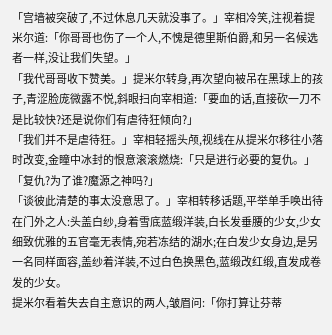「宫墙被突破了,不过休息几天就没事了。」宰相冷笑,注视着提米尔道:「你哥哥也伤了一个人,不愧是德里斯伯爵,和另一名候选者一样,没让我们失望。」
「我代哥哥收下赞美。」提米尔转身,再次望向被吊在黑球上的孩子,青涩脸庞微露不悦,斜眼扫向宰相道:「要血的话,直接砍一刀不是比较快?还是说你们有虐待狂倾向?」
「我们并不是虐待狂。」宰相轻摇头颅,视线在从提米尔移往小落时改变,金瞳中冰封的恨意滚滚燃烧:「只是进行必要的复仇。」
「复仇?为了谁?魔源之神吗?」
「谈彼此清楚的事太没意思了。」宰相转移话题,平举单手唤出待在门外之人:头盖白纱,身着雪底蓝缎洋装,白长发垂腰的少女,少女细致优雅的五官毫无表情,宛若冻结的湖水;在白发少女身边,是另一名同样面容,盖纱着洋装,不过白色换黑色,蓝缎改红缎,直发成卷发的少女。
提米尔看着失去自主意识的两人,皱眉问:「你打算让芬蒂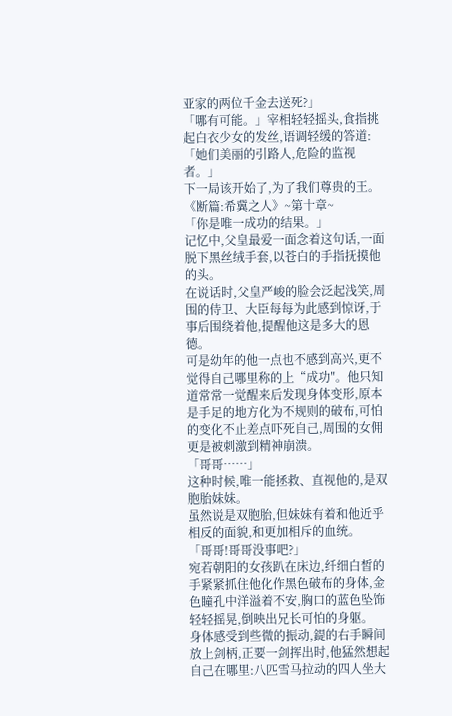亚家的两位千金去送死?」
「哪有可能。」宰相轻轻摇头,食指挑起白衣少女的发丝,语调轻缓的答道:「她们美丽的引路人,危险的监视者。」
下一局该开始了,为了我们尊贵的王。
《断篇:希冀之人》~第十章~
「你是唯一成功的结果。」
记忆中,父皇最爱一面念着这句话,一面脱下黑丝绒手套,以苍白的手指抚摸他的头。
在说话时,父皇严峻的脸会泛起浅笑,周围的侍卫、大臣每每为此感到惊讶,于事后围绕着他,提醒他这是多大的恩德。
可是幼年的他一点也不感到高兴,更不觉得自己哪里称的上“成功″。他只知道常常一觉醒来后发现身体变形,原本是手足的地方化为不规则的破布,可怕的变化不止差点吓死自己,周围的女佣更是被刺激到精神崩溃。
「哥哥……」
这种时候,唯一能拯救、直视他的,是双胞胎妹妹。
虽然说是双胞胎,但妹妹有着和他近乎相反的面貌,和更加相斥的血统。
「哥哥!哥哥没事吧?」
宛若朝阳的女孩趴在床边,纤细白皙的手紧紧抓住他化作黑色破布的身体,金色瞳孔中洋溢着不安,胸口的蓝色坠饰轻轻摇晃,倒映出兄长可怕的身躯。
身体感受到些微的振动,鍉的右手瞬间放上剑柄,正要一剑挥出时,他猛然想起自己在哪里:八匹雪马拉动的四人坐大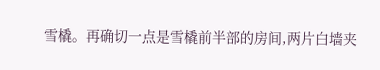雪橇。再确切一点是雪橇前半部的房间,两片白墙夹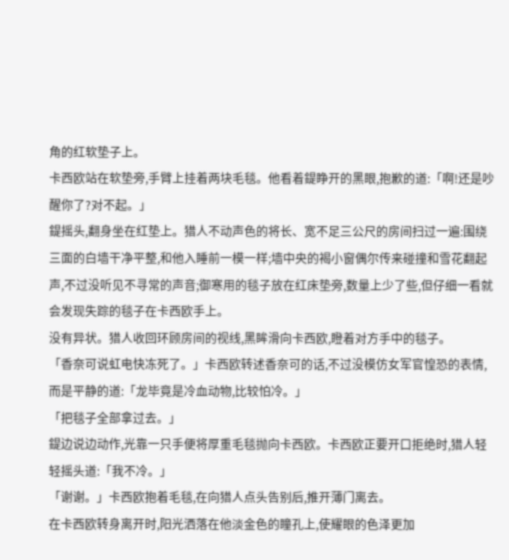角的红软垫子上。
卡西欧站在软垫旁,手臂上挂着两块毛毯。他看着鍉睁开的黑眼,抱歉的道:「啊!还是吵醒你了?对不起。」
鍉摇头,翻身坐在红垫上。猎人不动声色的将长、宽不足三公尺的房间扫过一遍:围绕三面的白墙干净平整,和他入睡前一模一样;墙中央的褐小窗偶尔传来碰撞和雪花翻起声,不过没听见不寻常的声音;御寒用的毯子放在红床垫旁,数量上少了些,但仔细一看就会发现失踪的毯子在卡西欧手上。
没有异状。猎人收回环顾房间的视线,黑眸滑向卡西欧,瞪着对方手中的毯子。
「香奈可说虹电快冻死了。」卡西欧转述香奈可的话,不过没模仿女军官惶恐的表情,而是平静的道:「龙毕竟是冷血动物,比较怕冷。」
「把毯子全部拿过去。」
鍉边说边动作,光靠一只手便将厚重毛毯抛向卡西欧。卡西欧正要开口拒绝时,猎人轻轻摇头道:「我不冷。」
「谢谢。」卡西欧抱着毛毯,在向猎人点头告别后,推开薄门离去。
在卡西欧转身离开时,阳光洒落在他淡金色的瞳孔上,使耀眼的色泽更加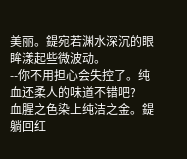美丽。鍉宛若渊水深沉的眼眸漾起些微波动。
--你不用担心会失控了。纯血还柔人的味道不错吧?
血腥之色染上纯洁之金。鍉躺回红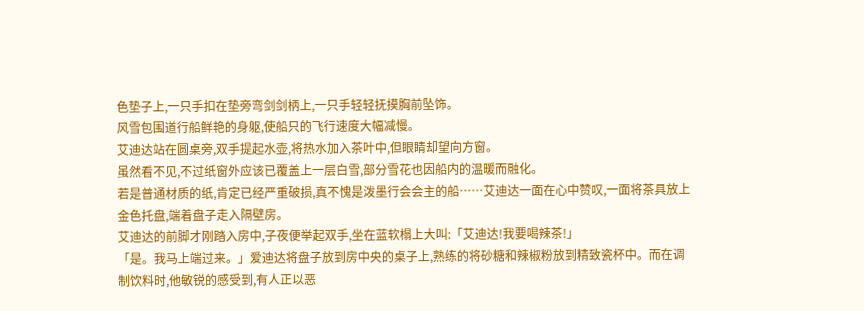色垫子上,一只手扣在垫旁弯剑剑柄上,一只手轻轻抚摸胸前坠饰。
风雪包围道行船鲜艳的身躯,使船只的飞行速度大幅减慢。
艾迪达站在圆桌旁,双手提起水壶,将热水加入茶叶中,但眼睛却望向方窗。
虽然看不见,不过纸窗外应该已覆盖上一层白雪,部分雪花也因船内的温暖而融化。
若是普通材质的纸,肯定已经严重破损,真不愧是泼墨行会会主的船……艾迪达一面在心中赞叹,一面将茶具放上金色托盘,端着盘子走入隔壁房。
艾迪达的前脚才刚踏入房中,子夜便举起双手,坐在蓝软榻上大叫:「艾迪达!我要喝辣茶!」
「是。我马上端过来。」爱迪达将盘子放到房中央的桌子上,熟练的将砂糖和辣椒粉放到精致瓷杯中。而在调制饮料时,他敏锐的感受到,有人正以恶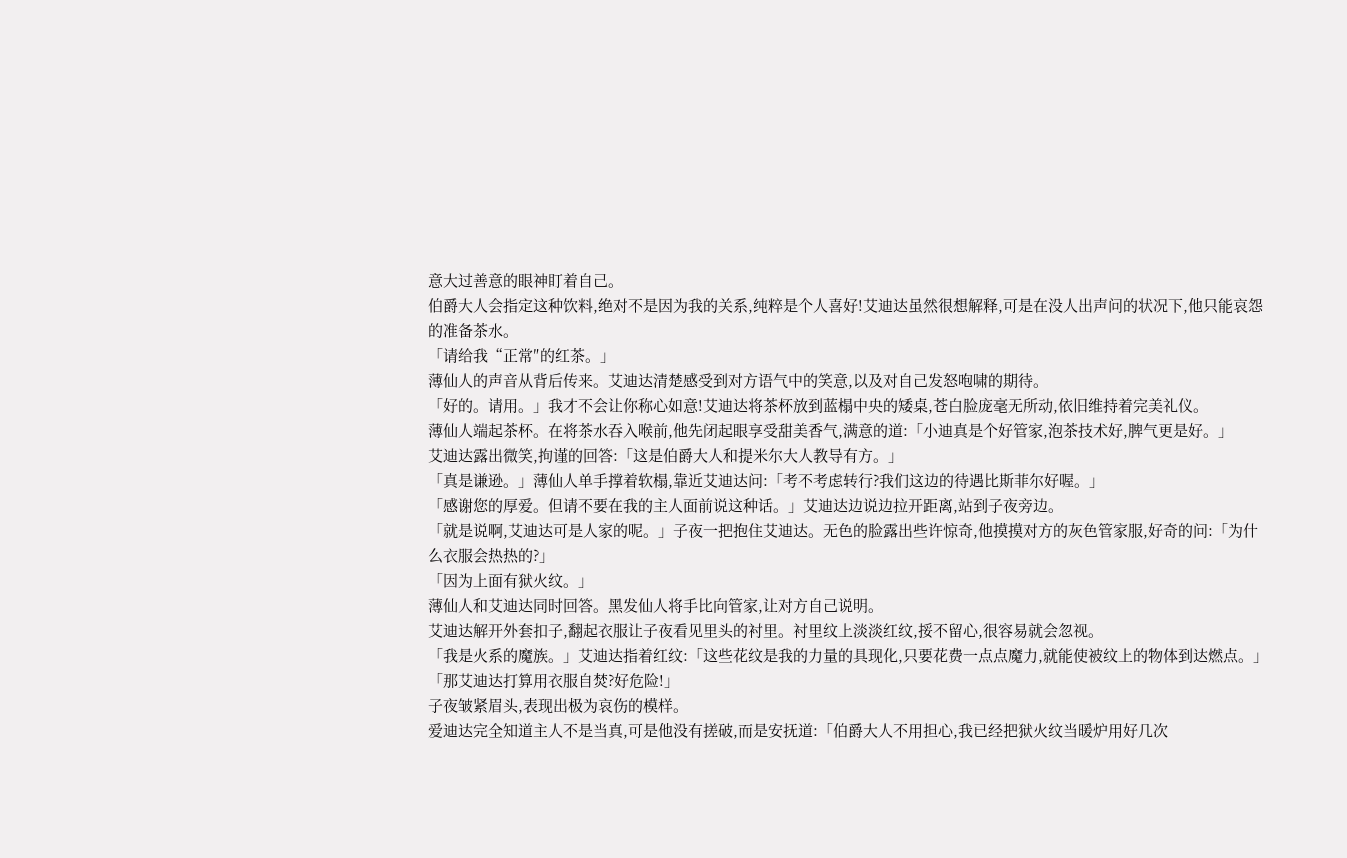意大过善意的眼神盯着自己。
伯爵大人会指定这种饮料,绝对不是因为我的关系,纯粹是个人喜好!艾迪达虽然很想解释,可是在没人出声问的状况下,他只能哀怨的准备茶水。
「请给我“正常″的红茶。」
薄仙人的声音从背后传来。艾迪达清楚感受到对方语气中的笑意,以及对自己发怒咆啸的期待。
「好的。请用。」我才不会让你称心如意!艾迪达将茶杯放到蓝榻中央的矮桌,苍白脸庞毫无所动,依旧维持着完美礼仪。
薄仙人端起茶杯。在将茶水吞入喉前,他先闭起眼享受甜美香气,满意的道:「小迪真是个好管家,泡茶技术好,脾气更是好。」
艾迪达露出微笑,拘谨的回答:「这是伯爵大人和提米尔大人教导有方。」
「真是谦逊。」薄仙人单手撑着软榻,靠近艾迪达问:「考不考虑转行?我们这边的待遇比斯菲尔好喔。」
「感谢您的厚爱。但请不要在我的主人面前说这种话。」艾迪达边说边拉开距离,站到子夜旁边。
「就是说啊,艾迪达可是人家的呢。」子夜一把抱住艾迪达。无色的脸露出些许惊奇,他摸摸对方的灰色管家服,好奇的问:「为什么衣服会热热的?」
「因为上面有狱火纹。」
薄仙人和艾迪达同时回答。黑发仙人将手比向管家,让对方自己说明。
艾迪达解开外套扣子,翻起衣服让子夜看见里头的衬里。衬里纹上淡淡红纹,挼不留心,很容易就会忽视。
「我是火系的魔族。」艾迪达指着红纹:「这些花纹是我的力量的具现化,只要花费一点点魔力,就能使被纹上的物体到达燃点。」
「那艾迪达打算用衣服自焚?好危险!」
子夜皱紧眉头,表现出极为哀伤的模样。
爱迪达完全知道主人不是当真,可是他没有搓破,而是安抚道:「伯爵大人不用担心,我已经把狱火纹当暖炉用好几次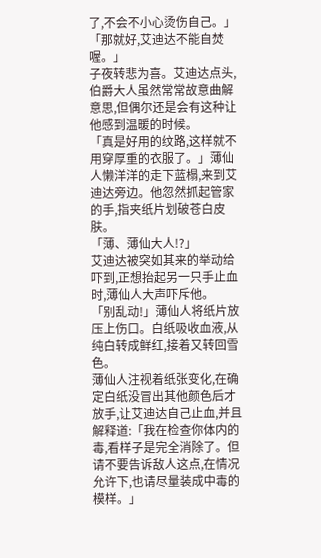了,不会不小心烫伤自己。」
「那就好,艾迪达不能自焚喔。」
子夜转悲为喜。艾迪达点头,伯爵大人虽然常常故意曲解意思,但偶尔还是会有这种让他感到温暖的时候。
「真是好用的纹路,这样就不用穿厚重的衣服了。」薄仙人懒洋洋的走下蓝榻,来到艾迪达旁边。他忽然抓起管家的手,指夹纸片划破苍白皮肤。
「薄、薄仙大人!?」
艾迪达被突如其来的举动给吓到,正想抬起另一只手止血时,薄仙人大声吓斥他。
「别乱动!」薄仙人将纸片放压上伤口。白纸吸收血液,从纯白转成鲜红,接着又转回雪色。
薄仙人注视着纸张变化,在确定白纸没冒出其他颜色后才放手,让艾迪达自己止血,并且解释道:「我在检查你体内的毒,看样子是完全消除了。但请不要告诉敌人这点,在情况允许下,也请尽量装成中毒的模样。」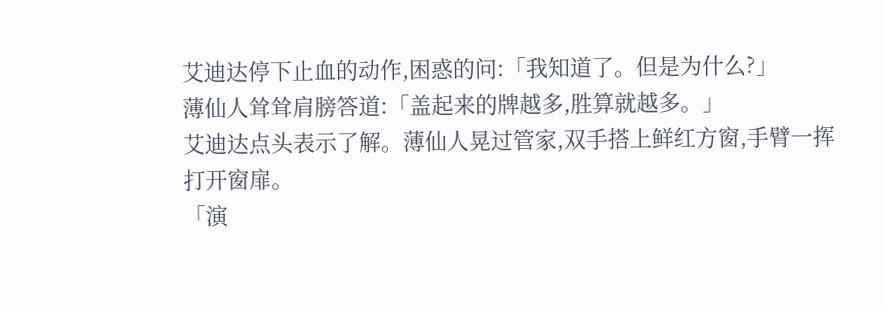艾迪达停下止血的动作,困惑的问:「我知道了。但是为什么?」
薄仙人耸耸肩膀答道:「盖起来的牌越多,胜算就越多。」
艾迪达点头表示了解。薄仙人晃过管家,双手搭上鲜红方窗,手臂一挥打开窗扉。
「演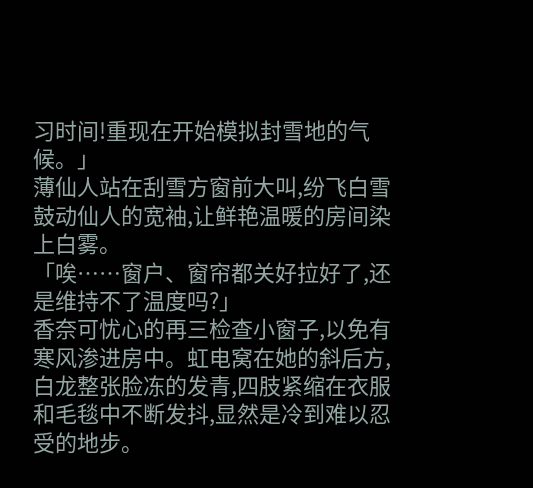习时间!重现在开始模拟封雪地的气候。」
薄仙人站在刮雪方窗前大叫,纷飞白雪鼓动仙人的宽袖,让鲜艳温暖的房间染上白雾。
「唉……窗户、窗帘都关好拉好了,还是维持不了温度吗?」
香奈可忧心的再三检查小窗子,以免有寒风渗进房中。虹电窝在她的斜后方,白龙整张脸冻的发青,四肢紧缩在衣服和毛毯中不断发抖,显然是冷到难以忍受的地步。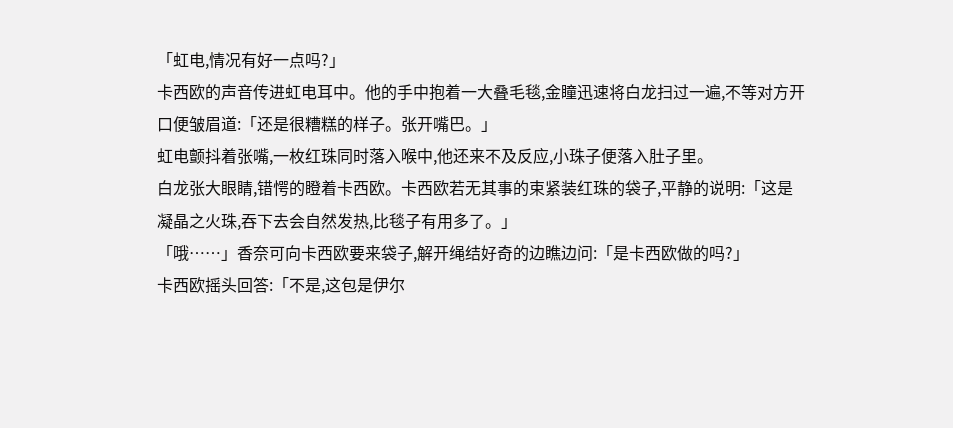「虹电,情况有好一点吗?」
卡西欧的声音传进虹电耳中。他的手中抱着一大叠毛毯,金瞳迅速将白龙扫过一遍,不等对方开口便皱眉道:「还是很糟糕的样子。张开嘴巴。」
虹电颤抖着张嘴,一枚红珠同时落入喉中,他还来不及反应,小珠子便落入肚子里。
白龙张大眼睛,错愕的瞪着卡西欧。卡西欧若无其事的束紧装红珠的袋子,平静的说明:「这是凝晶之火珠,吞下去会自然发热,比毯子有用多了。」
「哦……」香奈可向卡西欧要来袋子,解开绳结好奇的边瞧边问:「是卡西欧做的吗?」
卡西欧摇头回答:「不是,这包是伊尔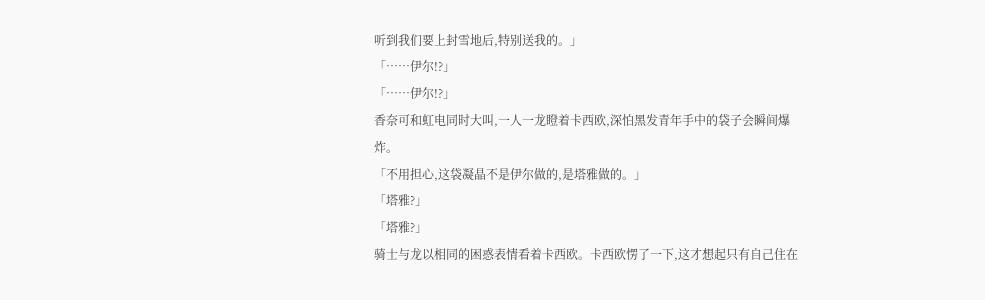听到我们要上封雪地后,特别送我的。」
「……伊尔!?」
「……伊尔!?」
香奈可和虹电同时大叫,一人一龙瞪着卡西欧,深怕黑发青年手中的袋子会瞬间爆炸。
「不用担心,这袋凝晶不是伊尔做的,是塔雅做的。」
「塔雅?」
「塔雅?」
骑士与龙以相同的困惑表情看着卡西欧。卡西欧愣了一下,这才想起只有自己住在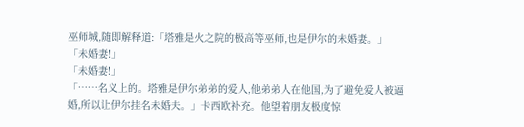巫师城,随即解释道:「塔雅是火之院的极高等巫师,也是伊尔的未婚妻。」
「未婚妻!」
「未婚妻!」
「……名义上的。塔雅是伊尔弟弟的爱人,他弟弟人在他国,为了避免爱人被逼婚,所以让伊尔挂名未婚夫。」卡西欧补充。他望着朋友极度惊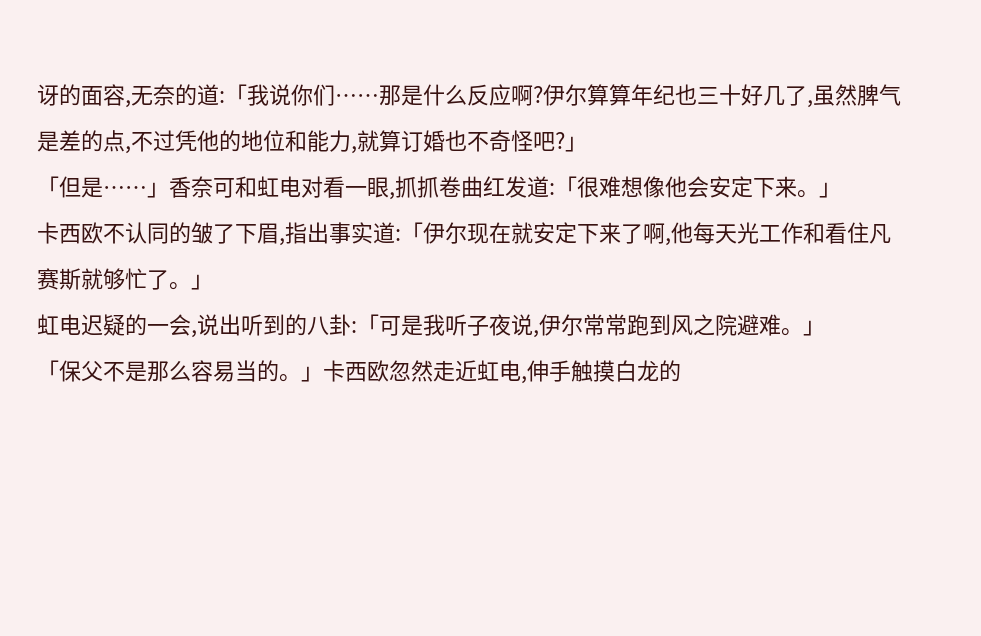讶的面容,无奈的道:「我说你们……那是什么反应啊?伊尔算算年纪也三十好几了,虽然脾气是差的点,不过凭他的地位和能力,就算订婚也不奇怪吧?」
「但是……」香奈可和虹电对看一眼,抓抓卷曲红发道:「很难想像他会安定下来。」
卡西欧不认同的皱了下眉,指出事实道:「伊尔现在就安定下来了啊,他每天光工作和看住凡赛斯就够忙了。」
虹电迟疑的一会,说出听到的八卦:「可是我听子夜说,伊尔常常跑到风之院避难。」
「保父不是那么容易当的。」卡西欧忽然走近虹电,伸手触摸白龙的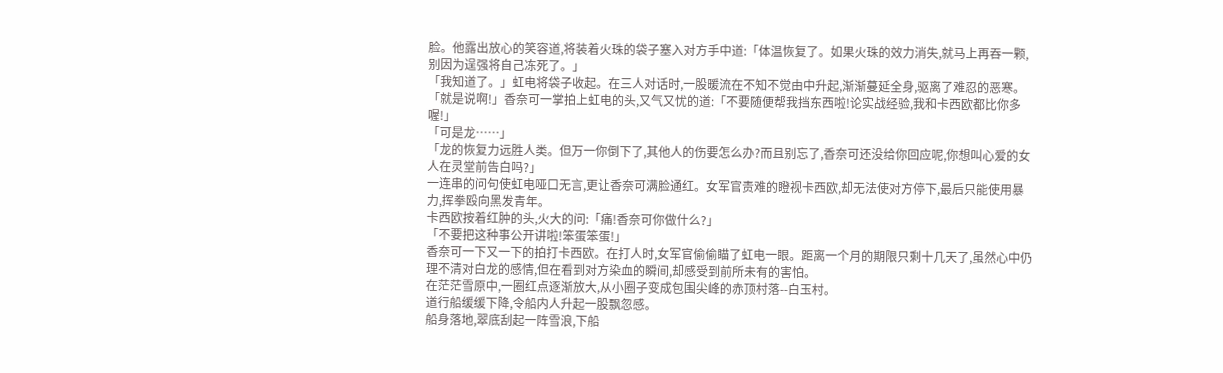脸。他露出放心的笑容道,将装着火珠的袋子塞入对方手中道:「体温恢复了。如果火珠的效力消失,就马上再吞一颗,别因为逞强将自己冻死了。」
「我知道了。」虹电将袋子收起。在三人对话时,一股暖流在不知不觉由中升起,渐渐蔓延全身,驱离了难忍的恶寒。
「就是说啊!」香奈可一掌拍上虹电的头,又气又忧的道:「不要随便帮我挡东西啦!论实战经验,我和卡西欧都比你多喔!」
「可是龙……」
「龙的恢复力远胜人类。但万一你倒下了,其他人的伤要怎么办?而且别忘了,香奈可还没给你回应呢,你想叫心爱的女人在灵堂前告白吗?」
一连串的问句使虹电哑口无言,更让香奈可满脸通红。女军官责难的瞪视卡西欧,却无法使对方停下,最后只能使用暴力,挥拳殴向黑发青年。
卡西欧按着红肿的头,火大的问:「痛!香奈可你做什么?」
「不要把这种事公开讲啦!笨蛋笨蛋!」
香奈可一下又一下的拍打卡西欧。在打人时,女军官偷偷瞄了虹电一眼。距离一个月的期限只剩十几天了,虽然心中仍理不清对白龙的感情,但在看到对方染血的瞬间,却感受到前所未有的害怕。
在茫茫雪原中,一圈红点逐渐放大,从小圈子变成包围尖峰的赤顶村落--白玉村。
道行船缓缓下降,令船内人升起一股飘忽感。
船身落地,翠底刮起一阵雪浪,下船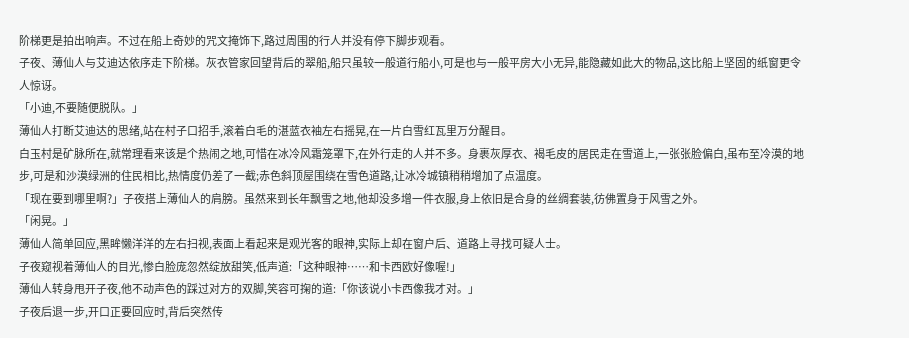阶梯更是拍出响声。不过在船上奇妙的咒文掩饰下,路过周围的行人并没有停下脚步观看。
子夜、薄仙人与艾迪达依序走下阶梯。灰衣管家回望背后的翠船,船只虽较一般道行船小,可是也与一般平房大小无异,能隐藏如此大的物品,这比船上坚固的纸窗更令人惊讶。
「小迪,不要随便脱队。」
薄仙人打断艾迪达的思绪,站在村子口招手,滚着白毛的湛蓝衣袖左右摇晃,在一片白雪红瓦里万分醒目。
白玉村是矿脉所在,就常理看来该是个热闹之地,可惜在冰冷风霜笼罩下,在外行走的人并不多。身裹灰厚衣、褐毛皮的居民走在雪道上,一张张脸偏白,虽布至冷漠的地步,可是和沙漠绿洲的住民相比,热情度仍差了一截;赤色斜顶屋围绕在雪色道路,让冰冷城镇稍稍增加了点温度。
「现在要到哪里啊?」子夜搭上薄仙人的肩膀。虽然来到长年飘雪之地,他却没多增一件衣服,身上依旧是合身的丝绸套装,彷佛置身于风雪之外。
「闲晃。」
薄仙人简单回应,黑眸懒洋洋的左右扫视,表面上看起来是观光客的眼神,实际上却在窗户后、道路上寻找可疑人士。
子夜窥视着薄仙人的目光,惨白脸庞忽然绽放甜笑,低声道:「这种眼神……和卡西欧好像喔!」
薄仙人转身甩开子夜,他不动声色的踩过对方的双脚,笑容可掬的道:「你该说小卡西像我才对。」
子夜后退一步,开口正要回应时,背后突然传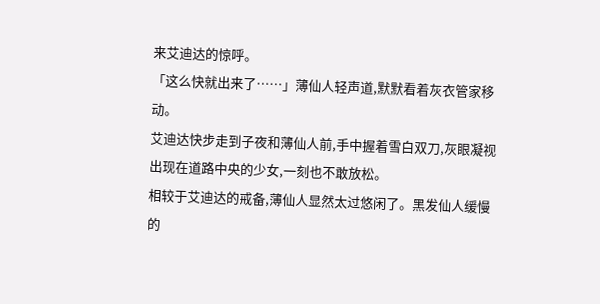来艾迪达的惊呼。
「这么快就出来了……」薄仙人轻声道,默默看着灰衣管家移动。
艾迪达快步走到子夜和薄仙人前,手中握着雪白双刀,灰眼凝视出现在道路中央的少女,一刻也不敢放松。
相较于艾迪达的戒备,薄仙人显然太过悠闲了。黑发仙人缓慢的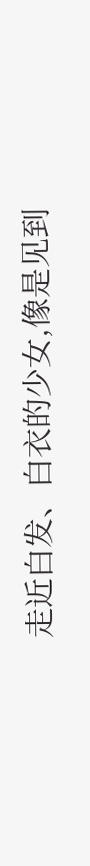走近白发、白衣的少女,像是见到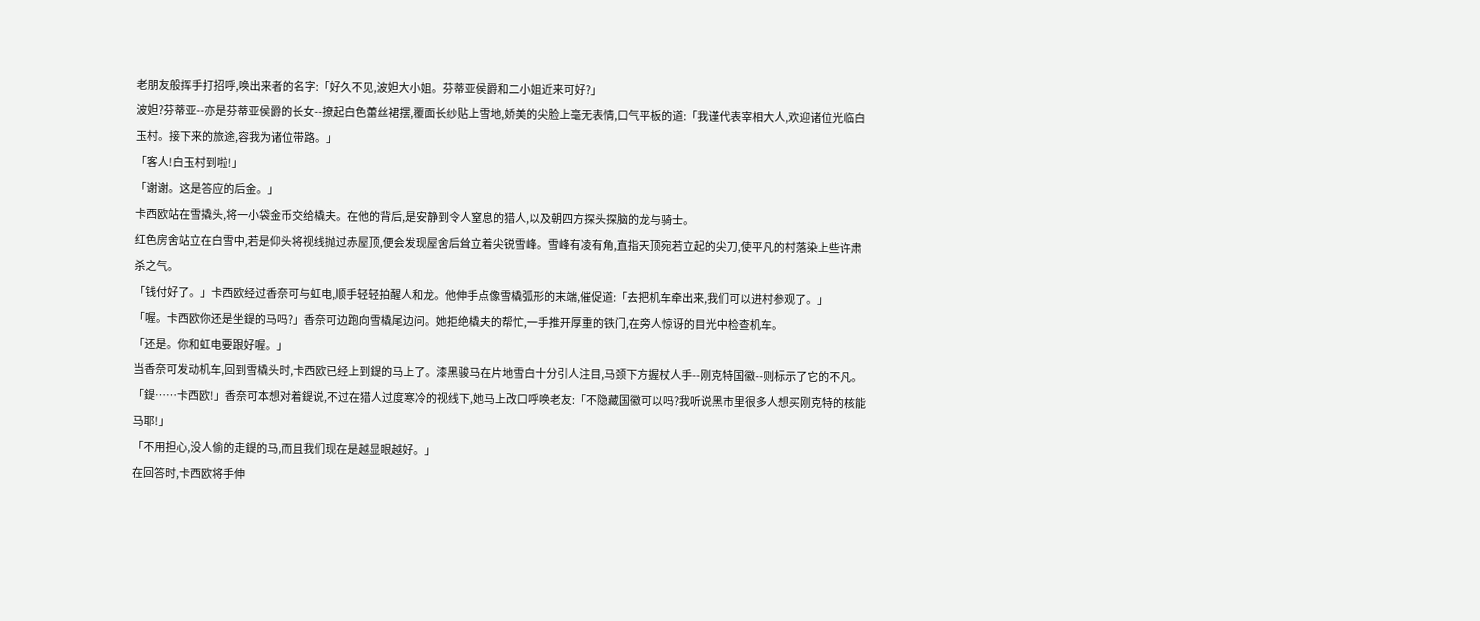老朋友般挥手打招呼,唤出来者的名字:「好久不见,波妲大小姐。芬蒂亚侯爵和二小姐近来可好?」
波妲?芬蒂亚--亦是芬蒂亚侯爵的长女--撩起白色蕾丝裙摆,覆面长纱贴上雪地,娇美的尖脸上毫无表情,口气平板的道:「我谨代表宰相大人,欢迎诸位光临白玉村。接下来的旅途,容我为诸位带路。」
「客人!白玉村到啦!」
「谢谢。这是答应的后金。」
卡西欧站在雪撬头,将一小袋金币交给橇夫。在他的背后,是安静到令人窒息的猎人,以及朝四方探头探脑的龙与骑士。
红色房舍站立在白雪中,若是仰头将视线抛过赤屋顶,便会发现屋舍后耸立着尖锐雪峰。雪峰有凌有角,直指天顶宛若立起的尖刀,使平凡的村落染上些许肃杀之气。
「钱付好了。」卡西欧经过香奈可与虹电,顺手轻轻拍醒人和龙。他伸手点像雪橇弧形的末端,催促道:「去把机车牵出来,我们可以进村参观了。」
「喔。卡西欧你还是坐鍉的马吗?」香奈可边跑向雪橇尾边问。她拒绝橇夫的帮忙,一手推开厚重的铁门,在旁人惊讶的目光中检查机车。
「还是。你和虹电要跟好喔。」
当香奈可发动机车,回到雪橇头时,卡西欧已经上到鍉的马上了。漆黑骏马在片地雪白十分引人注目,马颈下方握杖人手--刚克特国徽--则标示了它的不凡。
「鍉……卡西欧!」香奈可本想对着鍉说,不过在猎人过度寒冷的视线下,她马上改口呼唤老友:「不隐藏国徽可以吗?我听说黑市里很多人想买刚克特的核能马耶!」
「不用担心,没人偷的走鍉的马,而且我们现在是越显眼越好。」
在回答时,卡西欧将手伸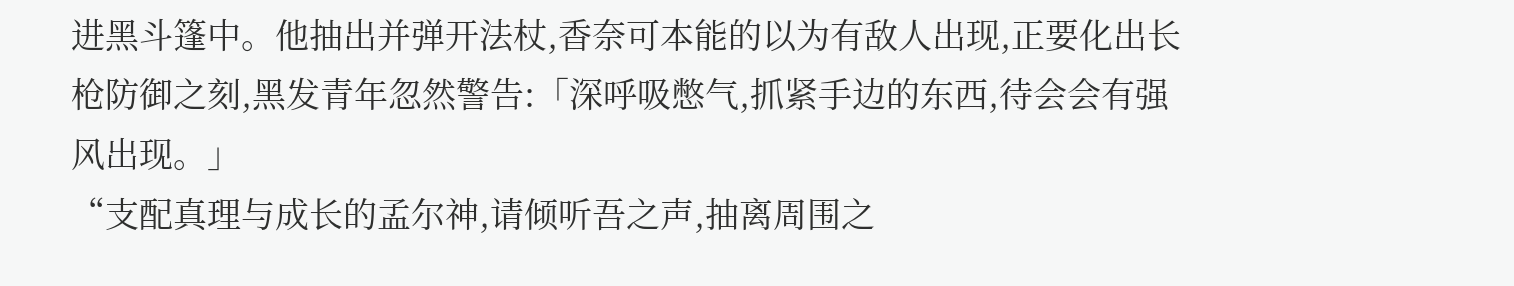进黑斗篷中。他抽出并弹开法杖,香奈可本能的以为有敌人出现,正要化出长枪防御之刻,黑发青年忽然警告:「深呼吸憋气,抓紧手边的东西,待会会有强风出现。」
“支配真理与成长的孟尔神,请倾听吾之声,抽离周围之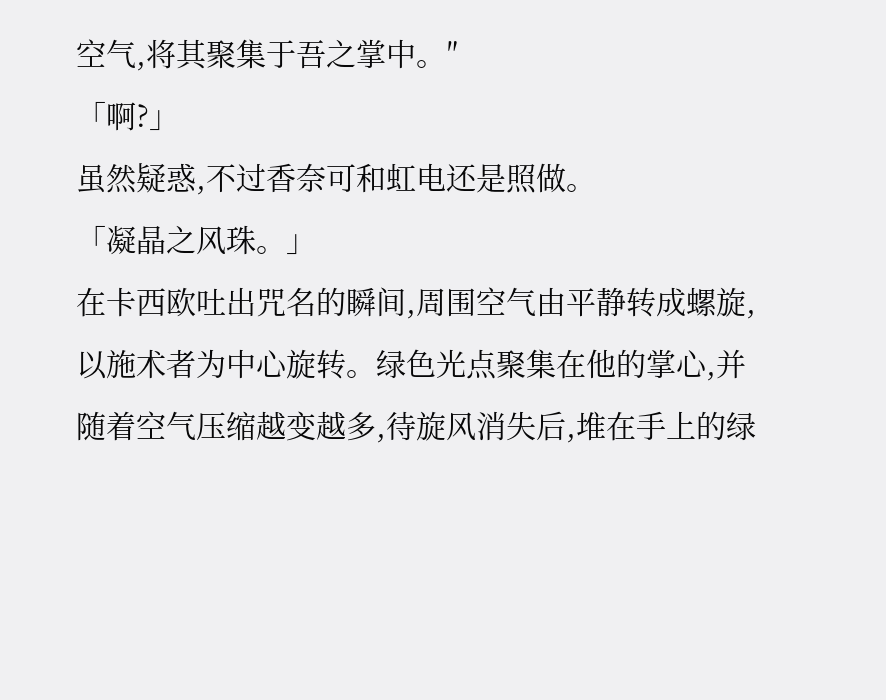空气,将其聚集于吾之掌中。″
「啊?」
虽然疑惑,不过香奈可和虹电还是照做。
「凝晶之风珠。」
在卡西欧吐出咒名的瞬间,周围空气由平静转成螺旋,以施术者为中心旋转。绿色光点聚集在他的掌心,并随着空气压缩越变越多,待旋风消失后,堆在手上的绿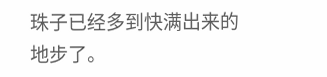珠子已经多到快满出来的地步了。